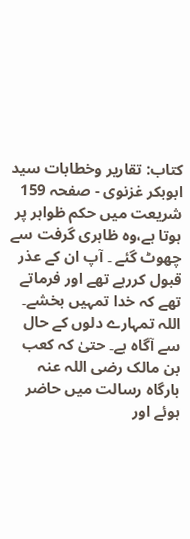کتاب: تقاریر وخطابات سید ابوبکر غزنوی - صفحہ 159
شریعت میں حکم ظواہر پر ہوتا ہے،وہ ظاہری گرفت سے چھوٹ گئے ۔ آپ ان کے عذر قبول کررہے تھے اور فرماتے تھے کہ خدا تمہیں بخشے۔ اللہ تمہارے دلوں کے حال سے آگاہ ہے۔ حتیٰ کہ کعب بن مالک رضی اللہ عنہ بارگاہ رسالت میں حاضر ہوئے اور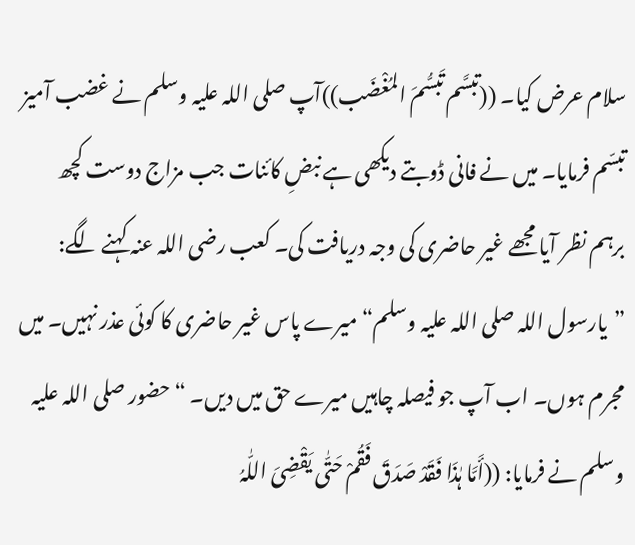سلام عرض کیا۔ ((تبسَّم تَبسُّمَ المُغْضَب))آپ صلی اللہ علیہ وسلم نے غضب آمیز تبسّم فرمایا۔ میں نے فانی ڈوبتے دیکھی ہے نبضِ کائنات جب مزاج دوست کچھ برہم نظر آیا مجھے غیر حاضری کی وجہ دریافت کی۔ کعب رضی اللہ عنہ کہنے لگے: ”یارسول اللہ صلی اللہ علیہ وسلم“میرے پاس غیر حاضری کا کوئی عذر نہیں۔ میں مجرم ہوں۔ اب آپ جو فیصلہ چاہیں میرے حق میں دیں۔ “ حضور صلی اللہ علیہ وسلم نے فرمایا: ((أَمَّا ہٰذَا فَقَدْ صَدَقَ فَقُمْ حَتّٰی یَقْضِیَ اللّٰہُ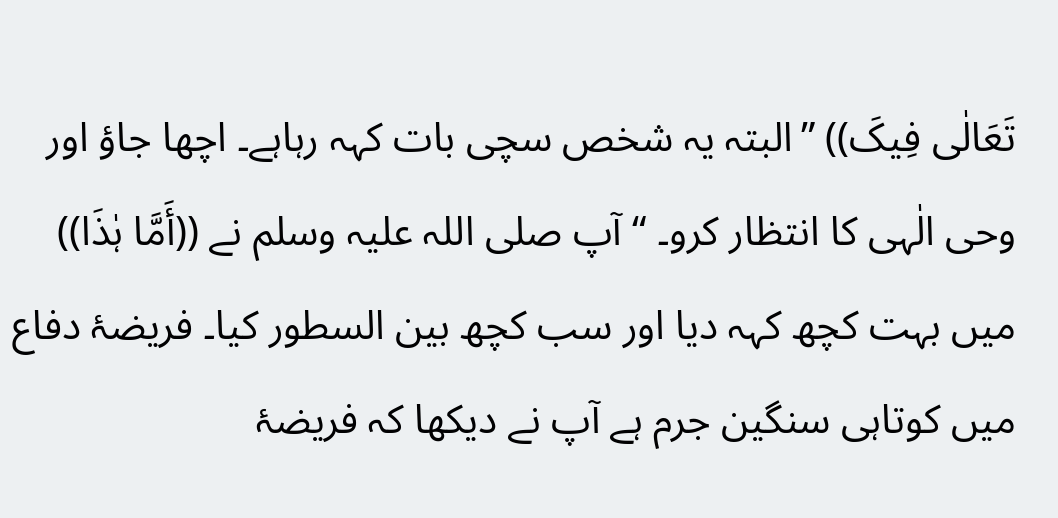تَعَالٰی فِیکَ)) ”البتہ یہ شخص سچی بات کہہ رہاہے۔ اچھا جاؤ اور وحی الٰہی کا انتظار کرو۔ “ آپ صلی اللہ علیہ وسلم نے ((أَمَّا ہٰذَا)) میں بہت کچھ کہہ دیا اور سب کچھ بین السطور کیا۔ فریضۂ دفاع میں کوتاہی سنگین جرم ہے آپ نے دیکھا کہ فریضۂ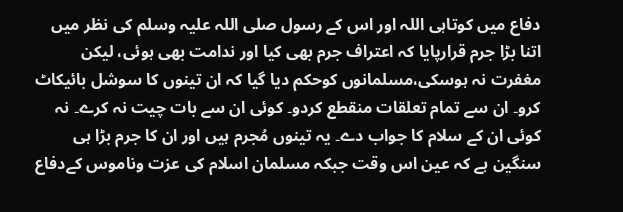دفاع میں کوتاہی اللہ اور اس کے رسول صلی اللہ علیہ وسلم کی نظر میں اتنا بڑا جرم قرارپایا کہ اعتراف جرم بھی کیا اور ندامت بھی ہوئی، لیکن مغفرت نہ ہوسکی،مسلمانوں کوحکم دیا گیا کہ ان تینوں کا سوشل بائیکاٹ کرو۔ ان سے تمام تعلقات منقطع کردو۔ کوئی ان سے بات چیت نہ کرے۔ نہ کوئی ان کے سلام کا جواب دے۔ یہ تینوں مُجرم ہیں اور ان کا جرم بڑا ہی سنگین ہے کہ عین اس وقت جبکہ مسلمان اسلام کی عزت وناموس کےدفاع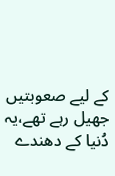کے لیے صعوبتیں جھیل رہے تھے،یہ دُنیا کے دھندے